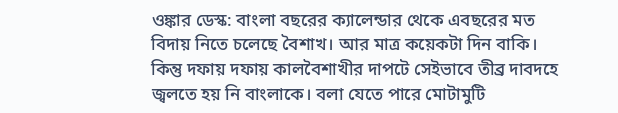ওঙ্কার ডেস্ক: বাংলা বছরের ক্যালেন্ডার থেকে এবছরের মত বিদায় নিতে চলেছে বৈশাখ। আর মাত্র কয়েকটা দিন বাকি। কিন্তু দফায় দফায় কালবৈশাখীর দাপটে সেইভাবে তীব্র দাবদহে জ্বলতে হয় নি বাংলাকে। বলা যেতে পারে মোটামুটি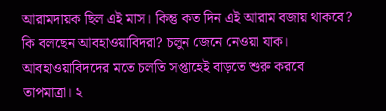আরামদায়ক ছিল এই মাস। কিন্তু কত দিন এই আরাম বজায় থাকবে? কি বলছেন আবহাওয়াবিদরা? চলুন জেনে নেওয়া যাক।
আবহাওয়াবিদদের মতে চলতি সপ্তাহেই বাড়তে শুরু করবে তাপমাত্রা। ২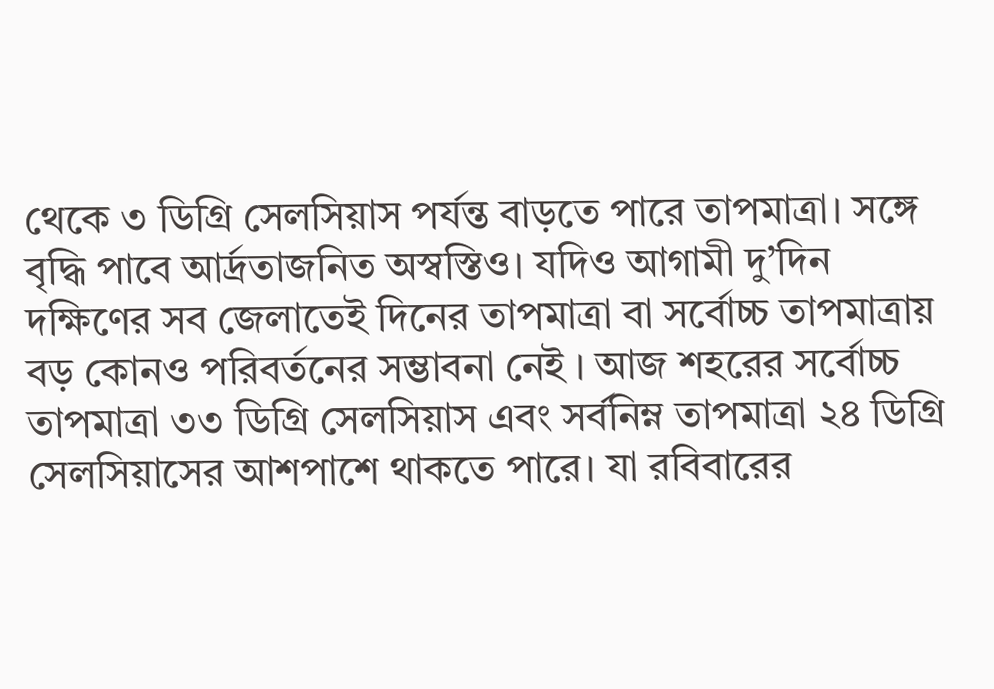থেকে ৩ ডিগ্রি সেলসিয়াস পর্যন্ত বাড়তে পারে তাপমাত্রা। সঙ্গে বৃদ্ধি পাবে আর্দ্রতাজনিত অস্বস্তিও। যদিও আগামী দু’দিন দক্ষিণের সব জেলাতেই দিনের তাপমাত্রা বা সর্বোচ্চ তাপমাত্রায় বড় কোনও পরিবর্তনের সম্ভাবনা নেই । আজ শহরের সর্বোচ্চ তাপমাত্রা ৩৩ ডিগ্রি সেলসিয়াস এবং সর্বনিম্ন তাপমাত্রা ২৪ ডিগ্রি সেলসিয়াসের আশপাশে থাকতে পারে। যা রবিবারের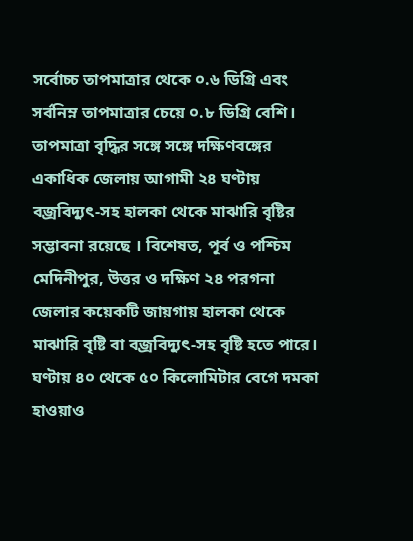সর্বোচ্চ তাপমাত্রার থেকে ০.৬ ডিগ্রি এবং সর্বনিম্ন তাপমাত্রার চেয়ে ০.৮ ডিগ্রি বেশি।
তাপমাত্রা বৃদ্ধির সঙ্গে সঙ্গে দক্ষিণবঙ্গের একাধিক জেলায় আগামী ২৪ ঘণ্টায় বজ্রবিদ্যুৎ-সহ হালকা থেকে মাঝারি বৃষ্টির সম্ভাবনা রয়েছে । বিশেষত, পূর্ব ও পশ্চিম মেদিনীপুর, উত্তর ও দক্ষিণ ২৪ পরগনা জেলার কয়েকটি জায়গায় হালকা থেকে মাঝারি বৃষ্টি বা বজ্রবিদ্যুৎ-সহ বৃষ্টি হতে পারে। ঘণ্টায় ৪০ থেকে ৫০ কিলোমিটার বেগে দমকা হাওয়াও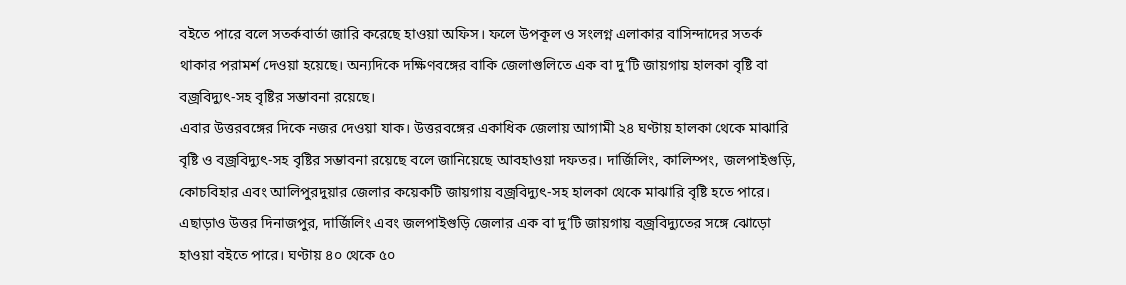বইতে পারে বলে সতর্কবার্তা জারি করেছে হাওয়া অফিস। ফলে উপকূল ও সংলগ্ন এলাকার বাসিন্দাদের সতর্ক থাকার পরামর্শ দেওয়া হয়েছে। অন্যদিকে দক্ষিণবঙ্গের বাকি জেলাগুলিতে এক বা দু’টি জায়গায় হালকা বৃষ্টি বা বজ্রবিদ্যুৎ-সহ বৃষ্টির সম্ভাবনা রয়েছে।
এবার উত্তরবঙ্গের দিকে নজর দেওয়া যাক। উত্তরবঙ্গের একাধিক জেলায় আগামী ২৪ ঘণ্টায় হালকা থেকে মাঝারি বৃষ্টি ও বজ্রবিদ্যুৎ-সহ বৃষ্টির সম্ভাবনা রয়েছে বলে জানিয়েছে আবহাওয়া দফতর। দার্জিলিং, কালিম্পং, জলপাইগুড়ি, কোচবিহার এবং আলিপুরদুয়ার জেলার কয়েকটি জায়গায় বজ্রবিদ্যুৎ-সহ হালকা থেকে মাঝারি বৃষ্টি হতে পারে। এছাড়াও উত্তর দিনাজপুর, দার্জিলিং এবং জলপাইগুড়ি জেলার এক বা দু’টি জায়গায় বজ্রবিদ্যুতের সঙ্গে ঝোড়ো হাওয়া বইতে পারে। ঘণ্টায় ৪০ থেকে ৫০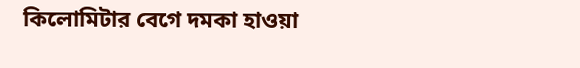কিলোমিটার বেগে দমকা হাওয়া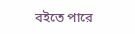বইতে পারে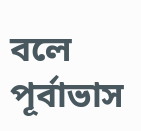বলে পূর্বাভাস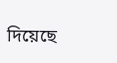দিয়েছে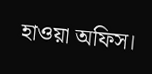হাওয়া অফিস।